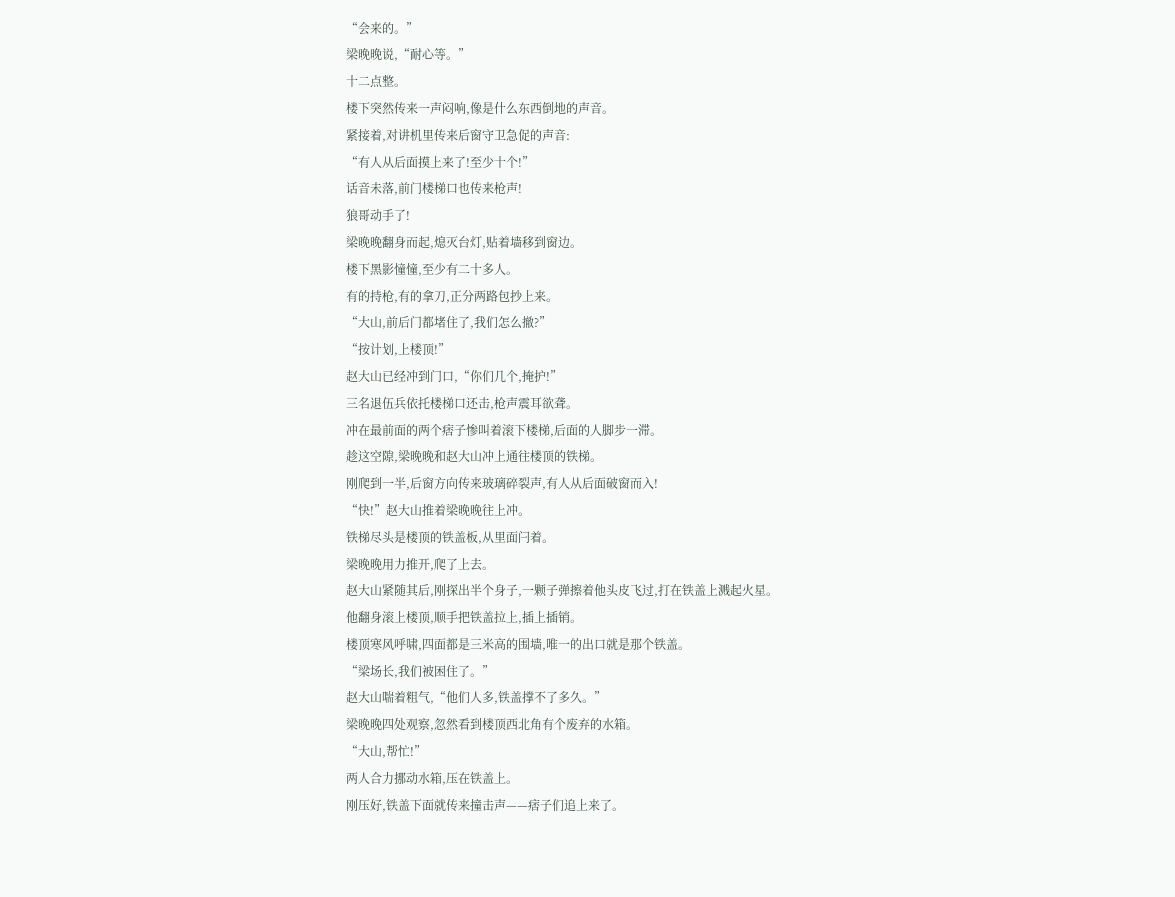“会来的。”
梁晚晚说,“耐心等。”
十二点整。
楼下突然传来一声闷响,像是什么东西倒地的声音。
紧接着,对讲机里传来后窗守卫急促的声音:
“有人从后面摸上来了!至少十个!”
话音未落,前门楼梯口也传来枪声!
狼哥动手了!
梁晚晚翻身而起,熄灭台灯,贴着墙移到窗边。
楼下黑影憧憧,至少有二十多人。
有的持枪,有的拿刀,正分两路包抄上来。
“大山,前后门都堵住了,我们怎么撤?”
“按计划,上楼顶!”
赵大山已经冲到门口,“你们几个,掩护!”
三名退伍兵依托楼梯口还击,枪声震耳欲聋。
冲在最前面的两个痞子惨叫着滚下楼梯,后面的人脚步一滞。
趁这空隙,梁晚晚和赵大山冲上通往楼顶的铁梯。
刚爬到一半,后窗方向传来玻璃碎裂声,有人从后面破窗而入!
“快!”赵大山推着梁晚晚往上冲。
铁梯尽头是楼顶的铁盖板,从里面闩着。
梁晚晚用力推开,爬了上去。
赵大山紧随其后,刚探出半个身子,一颗子弹擦着他头皮飞过,打在铁盖上溅起火星。
他翻身滚上楼顶,顺手把铁盖拉上,插上插销。
楼顶寒风呼啸,四面都是三米高的围墙,唯一的出口就是那个铁盖。
“梁场长,我们被困住了。”
赵大山喘着粗气,“他们人多,铁盖撑不了多久。”
梁晚晚四处观察,忽然看到楼顶西北角有个废弃的水箱。
“大山,帮忙!”
两人合力挪动水箱,压在铁盖上。
刚压好,铁盖下面就传来撞击声——痞子们追上来了。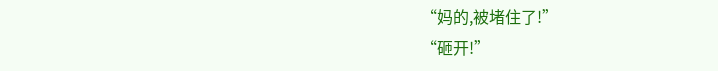“妈的,被堵住了!”
“砸开!”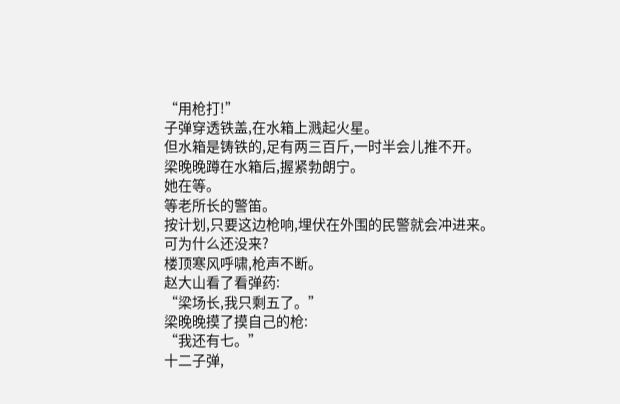“用枪打!”
子弹穿透铁盖,在水箱上溅起火星。
但水箱是铸铁的,足有两三百斤,一时半会儿推不开。
梁晚晚蹲在水箱后,握紧勃朗宁。
她在等。
等老所长的警笛。
按计划,只要这边枪响,埋伏在外围的民警就会冲进来。
可为什么还没来?
楼顶寒风呼啸,枪声不断。
赵大山看了看弹药:
“梁场长,我只剩五了。”
梁晚晚摸了摸自己的枪:
“我还有七。”
十二子弹,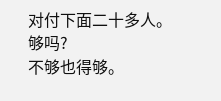对付下面二十多人。
够吗?
不够也得够。